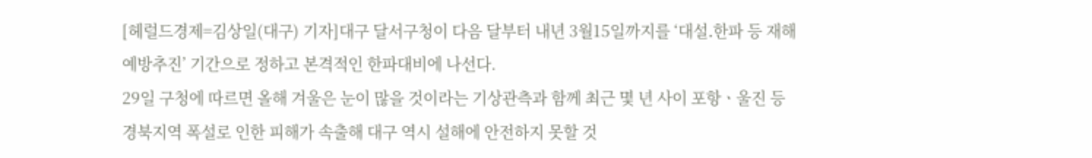[헤럴드경제=김상일(대구) 기자]대구 달서구청이 다음 달부터 내년 3월15일까지를 ‘대설․한파 등 재해예방추진’ 기간으로 정하고 본격적인 한파대비에 나선다.
29일 구청에 따르면 올해 겨울은 눈이 많을 것이라는 기상관측과 함께 최근 몇 년 사이 포항ㆍ울진 등 경북지역 폭설로 인한 피해가 속출해 대구 역시 설해에 안전하지 못할 것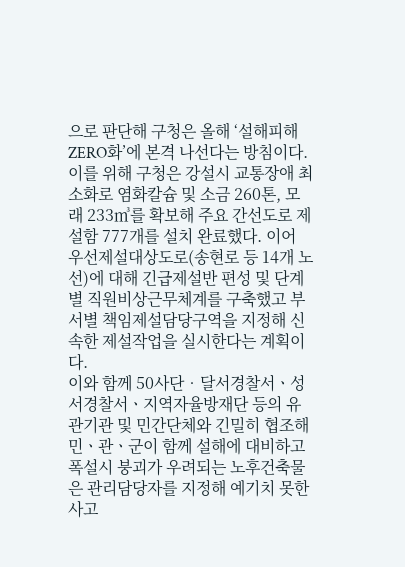으로 판단해 구청은 올해 ‘설해피해 ZERO화’에 본격 나선다는 방침이다.
이를 위해 구청은 강설시 교통장애 최소화로 염화칼슘 및 소금 260톤, 모래 233㎥를 확보해 주요 간선도로 제설함 777개를 설치 완료했다. 이어 우선제설대상도로(송현로 등 14개 노선)에 대해 긴급제설반 편성 및 단계별 직원비상근무체계를 구축했고 부서별 책임제설담당구역을 지정해 신속한 제설작업을 실시한다는 계획이다.
이와 함께 50사단‧달서경찰서ㆍ성서경찰서ㆍ지역자율방재단 등의 유관기관 및 민간단체와 긴밀히 협조해 민ㆍ관ㆍ군이 함께 설해에 대비하고 폭설시 붕괴가 우려되는 노후건축물은 관리담당자를 지정해 예기치 못한 사고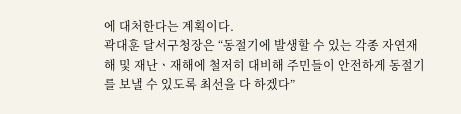에 대처한다는 계획이다.
곽대훈 달서구청장은 “동절기에 발생할 수 있는 각종 자연재해 및 재난ㆍ재해에 철저히 대비해 주민들이 안전하게 동절기를 보낼 수 있도록 최선을 다 하겠다”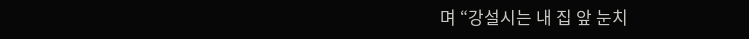며 “강설시는 내 집 앞 눈치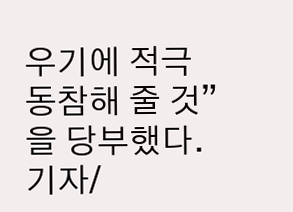우기에 적극 동참해 줄 것”을 당부했다.
기자/